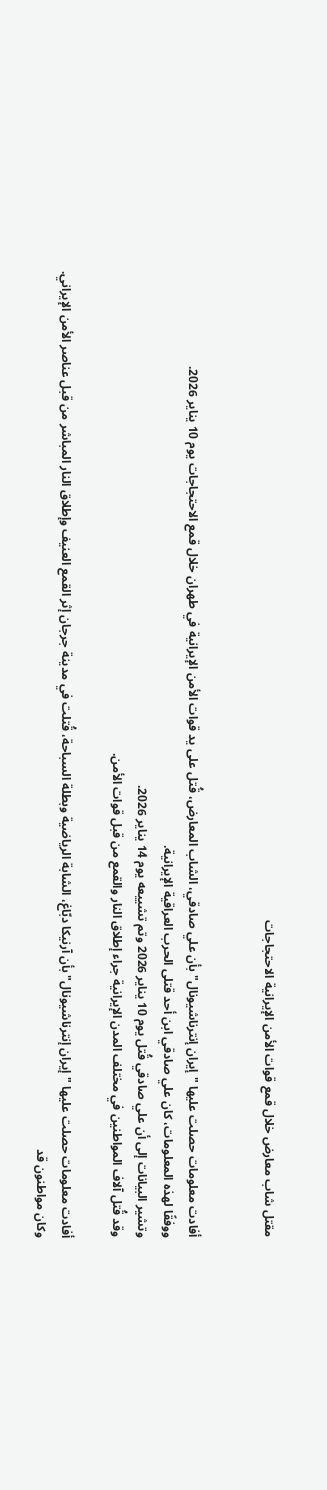مقتل شاب معارض خلال قمع قوات الأمن الإيرانية الاحتجاجات


أفادت معلومات حصلت عليها "إيران إنترناشيونال" بأن علي صادقي، الشاب المعارض، قُتل على يد قوات الأمن الإيرانية في طهران خلال قمع الاحتجاجات يوم 10 يناير 2026.
ووفقًا لهذه المعلومات، كان علي صادقي ابن أحد قتلى الحرب العراقية الإيرانية.
وتشير البيانات إلى أن علي صادقي قُتل يوم 10 يناير 2026 وتم تشييعه يوم 14 يناير 2026.
وقد قُتل آلاف المواطنين في مختلف المدن الإيرانية جراء إطلاق النار والقمع من قبل قوات الأمن.

أفادت معلومات حصلت عليها "إيران إنترناشيونال" بأن آرنيكا دبّاغ، الشابة الرياضية وبطلة السباحة، قُتلت في مدينة جرجان إثر القمع العنيف وإطلاق النار المباشر من قبل عناصر الأمن الإيراني.
وكان مواطنون قد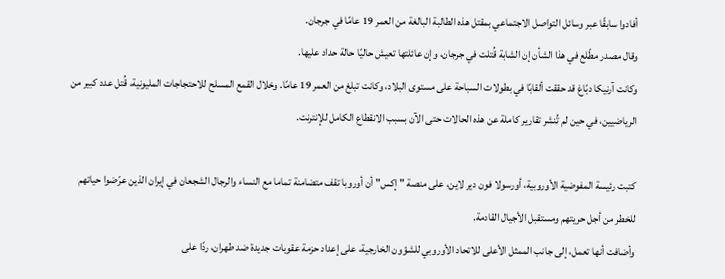أفادوا سابقًا عبر وسائل التواصل الاجتماعي بمقتل هذه الطالبة البالغة من العمر 19 عامًا في جرجان.
وقال مصدر مطّلع في هذا الشأن إن الشابة قُتلت في جرجان، وإن عائلتها تعيش حاليًا حالة حداد عليها.
وكانت آرنيكا دبّاغ قد حققت ألقابًا في بطولات السباحة على مستوى البلاد، وكانت تبلغ من العمر 19 عامًا. وخلال القمع المسلح للاحتجاجات المليونية، قُتل عدد كبير من الرياضيين، في حين لم تُنشر تقارير كاملة عن هذه الحالات حتى الآن بسبب الانقطاع الكامل للإنترنت.

كتبت رئيسة المفوضية الأوروبية، أورسولا فون دير لاين، على منصة "إكس" أن أوروبا تقف متضامنة تماما مع النساء والرجال الشجعان في إيران الذين عرّضوا حياتهم للخطر من أجل حريتهم ومستقبل الأجيال القادمة.
وأضافت أنها تعمل، إلى جانب الممثل الأعلى للاتحاد الأوروبي للشؤون الخارجية، على إعداد حزمة عقوبات جديدة ضد طهران، ردًا على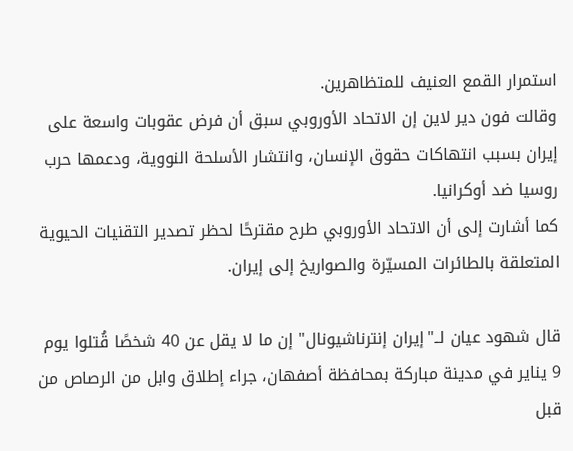استمرار القمع العنيف للمتظاهرين.
وقالت فون دير لاين إن الاتحاد الأوروبي سبق أن فرض عقوبات واسعة على إيران بسبب انتهاكات حقوق الإنسان، وانتشار الأسلحة النووية، ودعمها حرب روسيا ضد أوكرانيا.
كما أشارت إلى أن الاتحاد الأوروبي طرح مقترحًا لحظر تصدير التقنيات الحيوية المتعلقة بالطائرات المسيّرة والصواريخ إلى إيران.

قال شهود عيان لــ"إيران إنترناشيونال" إن ما لا يقل عن 40 شخصًا قُتلوا يوم 9 يناير في مدينة مباركة بمحافظة أصفهان، جراء إطلاق وابل من الرصاص من قبل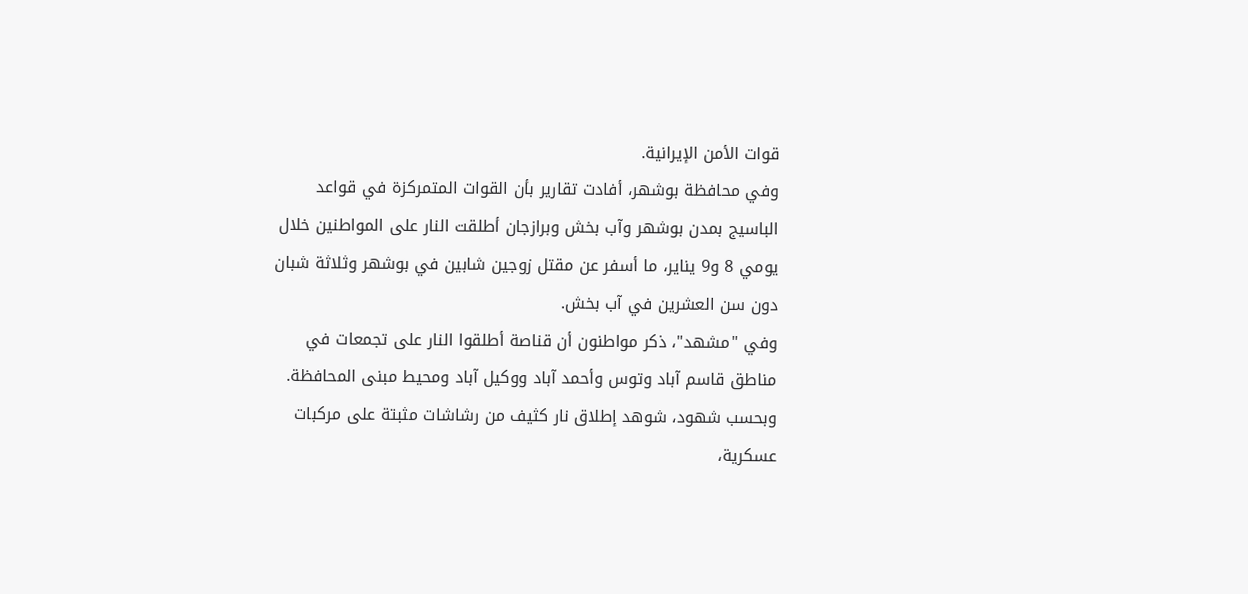قوات الأمن الإيرانية.
وفي محافظة بوشهر، أفادت تقارير بأن القوات المتمركزة في قواعد الباسيج بمدن بوشهر وآب بخش وبرازجان أطلقت النار على المواطنين خلال يومي 8 و9 يناير، ما أسفر عن مقتل زوجين شابين في بوشهر وثلاثة شبان دون سن العشرين في آب بخش.
وفي "مشهد"، ذكر مواطنون أن قناصة أطلقوا النار على تجمعات في مناطق قاسم آباد وتوس وأحمد آباد ووكيل آباد ومحيط مبنى المحافظة. وبحسب شهود، شوهد إطلاق نار كثيف من رشاشات مثبتة على مركبات عسكرية،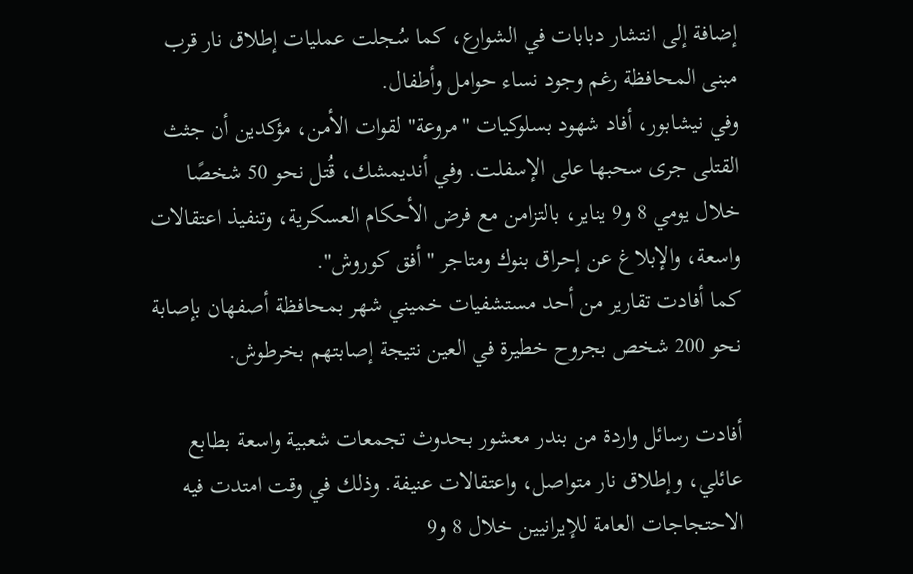إضافة إلى انتشار دبابات في الشوارع، كما سُجلت عمليات إطلاق نار قرب مبنى المحافظة رغم وجود نساء حوامل وأطفال.
وفي نيشابور، أفاد شهود بسلوكيات "مروعة" لقوات الأمن، مؤكدين أن جثث القتلى جرى سحبها على الإسفلت. وفي أنديمشك، قُتل نحو 50 شخصًا خلال يومي 8 و9 يناير، بالتزامن مع فرض الأحكام العسكرية، وتنفيذ اعتقالات واسعة، والإبلاغ عن إحراق بنوك ومتاجر "أفق كوروش".
كما أفادت تقارير من أحد مستشفيات خميني شهر بمحافظة أصفهان بإصابة نحو 200 شخص بجروح خطيرة في العين نتيجة إصابتهم بخرطوش.

أفادت رسائل واردة من بندر معشور بحدوث تجمعات شعبية واسعة بطابع عائلي، وإطلاق نار متواصل، واعتقالات عنيفة. وذلك في وقت امتدت فيه الاحتجاجات العامة للإيرانيين خلال 8 و9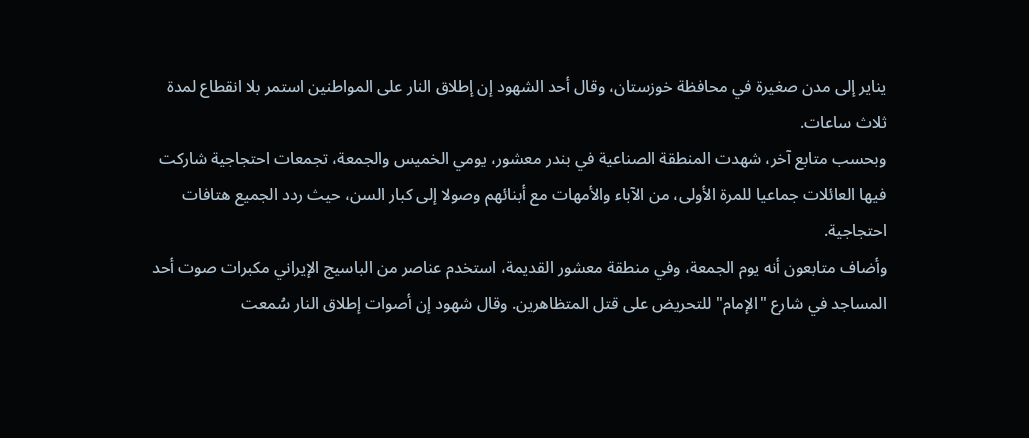يناير إلى مدن صغيرة في محافظة خوزستان، وقال أحد الشهود إن إطلاق النار على المواطنين استمر بلا انقطاع لمدة ثلاث ساعات.
وبحسب متابع آخر، شهدت المنطقة الصناعية في بندر معشور، يومي الخميس والجمعة، تجمعات احتجاجية شاركت فيها العائلات جماعيا للمرة الأولى، من الآباء والأمهات مع أبنائهم وصولا إلى كبار السن، حيث ردد الجميع هتافات احتجاجية.
وأضاف متابعون أنه يوم الجمعة، وفي منطقة معشور القديمة، استخدم عناصر من الباسيج الإيراني مكبرات صوت أحد المساجد في شارع "الإمام" للتحريض على قتل المتظاهرين. وقال شهود إن أصوات إطلاق النار سُمعت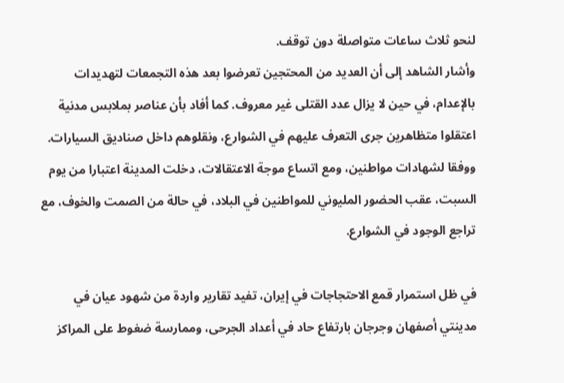لنحو ثلاث ساعات متواصلة دون توقف.
وأشار الشاهد إلى أن العديد من المحتجين تعرضوا بعد هذه التجمعات لتهديدات بالإعدام، في حين لا يزال عدد القتلى غير معروف. كما أفاد بأن عناصر بملابس مدنية اعتقلوا متظاهرين جرى التعرف عليهم في الشوارع، ونقلوهم داخل صناديق السيارات.
ووفقا لشهادات مواطنين، ومع اتساع موجة الاعتقالات، دخلت المدينة اعتبارا من يوم السبت، عقب الحضور المليوني للمواطنين في البلاد، في حالة من الصمت والخوف، مع تراجع الوجود في الشوارع.

في ظل استمرار قمع الاحتجاجات في إيران، تفيد تقارير واردة من شهود عيان في مدينتي أصفهان وجرجان بارتفاع حاد في أعداد الجرحى، وممارسة ضغوط على المراكز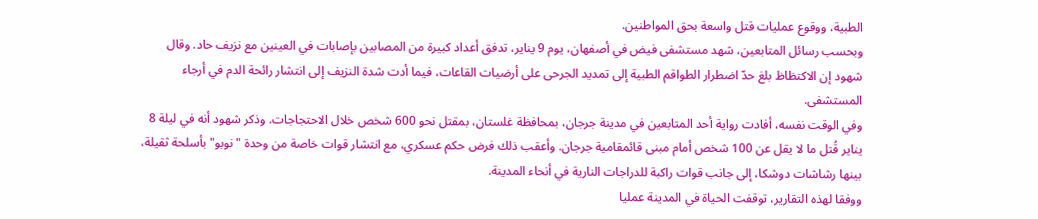الطبية، ووقوع عمليات قتل واسعة بحق المواطنين.
وبحسب رسائل المتابعين، شهد مستشفى فيض في أصفهان، يوم 9 يناير، تدفق أعداد كبيرة من المصابين بإصابات في العينين مع نزيف حاد. وقال شهود إن الاكتظاظ بلغ حدّ اضطرار الطواقم الطبية إلى تمديد الجرحى على أرضيات القاعات، فيما أدت شدة النزيف إلى انتشار رائحة الدم في أرجاء المستشفى.
وفي الوقت نفسه، أفادت رواية أحد المتابعين في مدينة جرجان، بمحافظة غلستان، بمقتل نحو 600 شخص خلال الاحتجاجات. وذكر شهود أنه في ليلة 8 يناير قُتل ما لا يقل عن 100 شخص أمام مبنى قائمقامية جرجان. وأعقب ذلك فرض حكم عسكري، مع انتشار قوات خاصة من وحدة "نوبو" بأسلحة ثقيلة، بينها رشاشات دوشكا، إلى جانب قوات راكبة للدراجات النارية في أنحاء المدينة.
ووفقا لهذه التقارير، توقفت الحياة في المدينة عمليا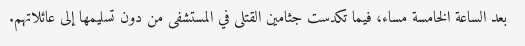بعد الساعة الخامسة مساء، فيما تكدست جثامين القتلى في المستشفى من دون تسليمها إلى عائلاتهم.